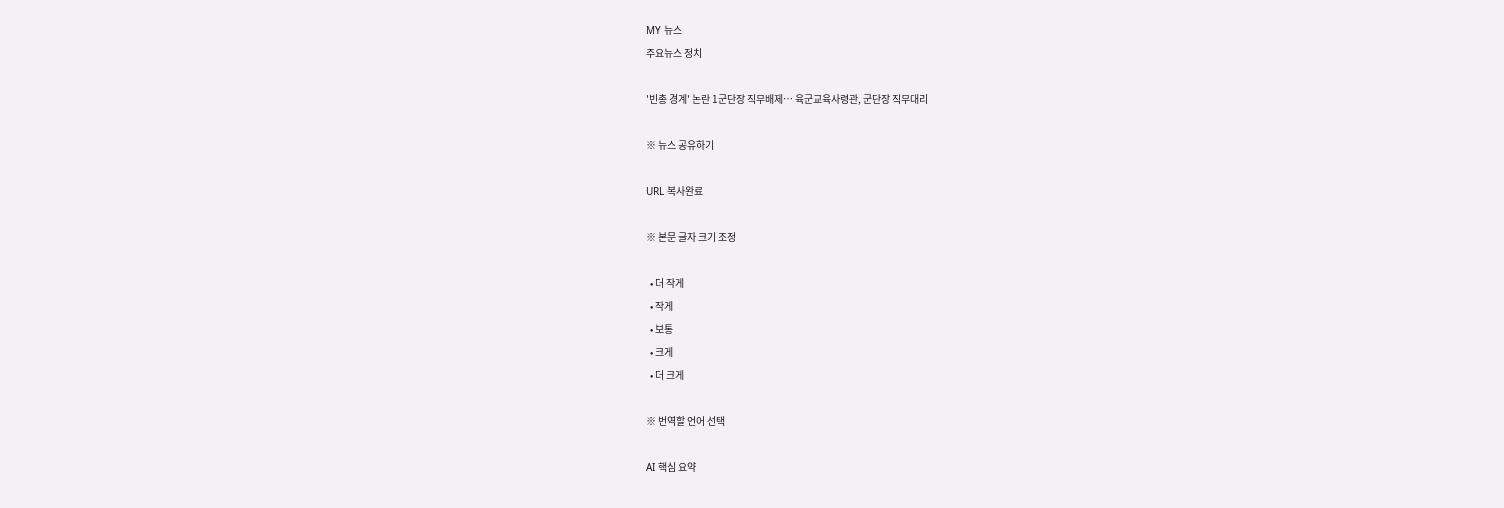MY 뉴스
주요뉴스 정치

'빈총 경계' 논란 1군단장 직무배제… 육군교육사령관, 군단장 직무대리

※ 뉴스 공유하기

URL 복사완료

※ 본문 글자 크기 조정

  • 더 작게
  • 작게
  • 보통
  • 크게
  • 더 크게

※ 번역할 언어 선택

AI 핵심 요약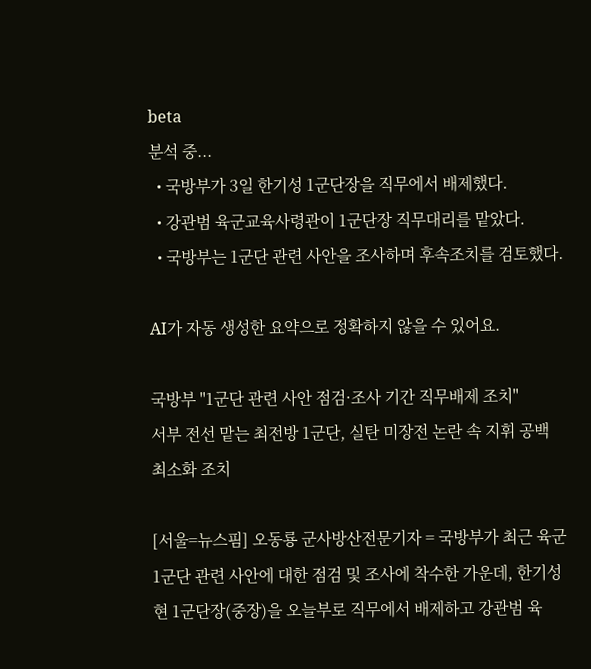beta
분석 중...
  • 국방부가 3일 한기성 1군단장을 직무에서 배제했다.
  • 강관범 육군교육사령관이 1군단장 직무대리를 맡았다.
  • 국방부는 1군단 관련 사안을 조사하며 후속조치를 검토했다.

AI가 자동 생성한 요약으로 정확하지 않을 수 있어요.

국방부 "1군단 관련 사안 점검·조사 기간 직무배제 조치"
서부 전선 맡는 최전방 1군단, 실탄 미장전 논란 속 지휘 공백 최소화 조치

[서울=뉴스핌] 오동룡 군사방산전문기자 = 국방부가 최근 육군 1군단 관련 사안에 대한 점검 및 조사에 착수한 가운데, 한기성 현 1군단장(중장)을 오늘부로 직무에서 배제하고 강관범 육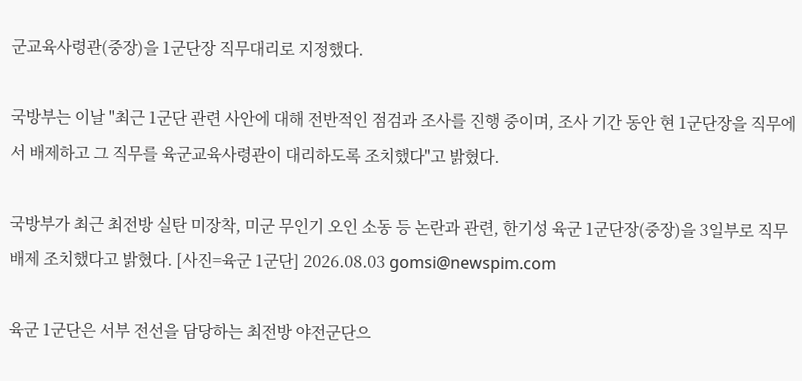군교육사령관(중장)을 1군단장 직무대리로 지정했다.

국방부는 이날 "최근 1군단 관련 사안에 대해 전반적인 점검과 조사를 진행 중이며, 조사 기간 동안 현 1군단장을 직무에서 배제하고 그 직무를 육군교육사령관이 대리하도록 조치했다"고 밝혔다.

국방부가 최근 최전방 실탄 미장착, 미군 무인기 오인 소동 등 논란과 관련, 한기성 육군 1군단장(중장)을 3일부로 직무배제 조치했다고 밝혔다. [사진=육군 1군단] 2026.08.03 gomsi@newspim.com

육군 1군단은 서부 전선을 담당하는 최전방 야전군단으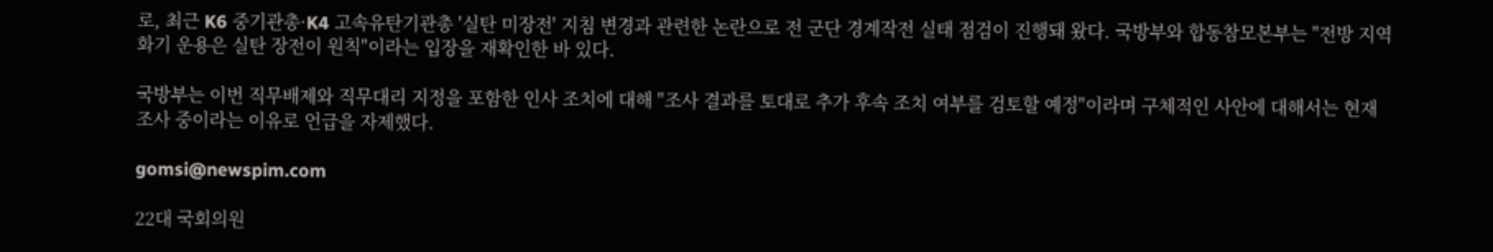로, 최근 K6 중기관총·K4 고속유탄기관총 '실탄 미장전' 지침 변경과 관련한 논란으로 전 군단 경계작전 실태 점검이 진행돼 왔다. 국방부와 합동참모본부는 "전방 지역 화기 운용은 실탄 장전이 원칙"이라는 입장을 재확인한 바 있다.

국방부는 이번 직무배제와 직무대리 지정을 포함한 인사 조치에 대해 "조사 결과를 토대로 추가 후속 조치 여부를 검토할 예정"이라며 구체적인 사안에 대해서는 현재 조사 중이라는 이유로 언급을 자제했다.

gomsi@newspim.com

22대 국회의원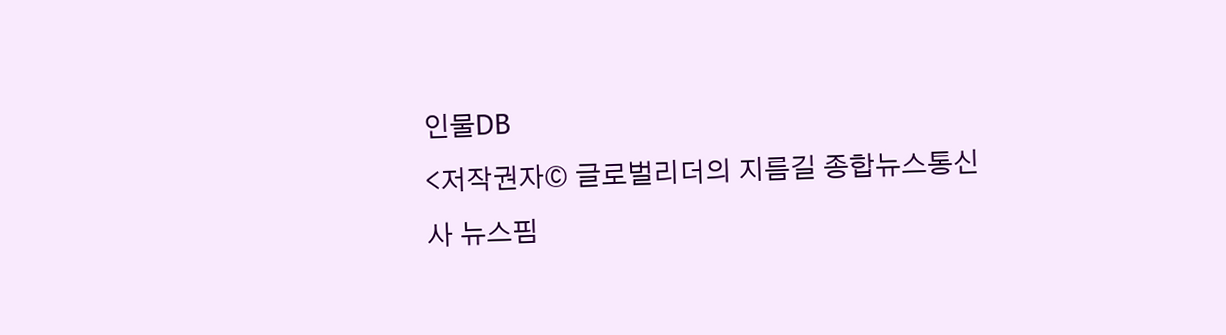인물DB
<저작권자© 글로벌리더의 지름길 종합뉴스통신사 뉴스핌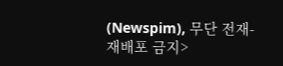(Newspim), 무단 전재-재배포 금지>